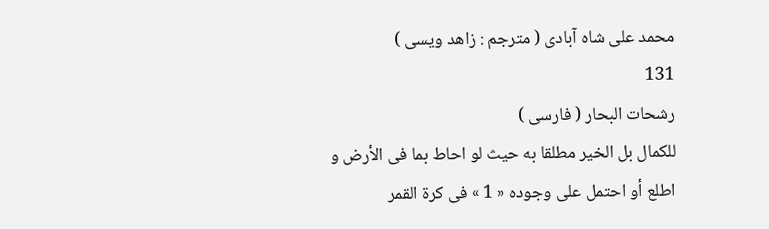محمد على شاه آبادى ( مترجم : زاهد ويسى )
131
رشحات البحار ( فارسى )
للكمال بل الخير مطلقا به حيث لو احاط بما فى الأرض و اطلع أو احتمل على وجوده « 1 » فى كرة القمر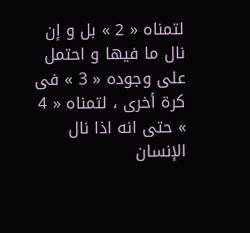لتمناه « 2 » بل و إن نال ما فيها و احتمل على وجوده « 3 » فى كرة أخرى ، لتمناه « 4 » حتى انه اذا نال الإنسان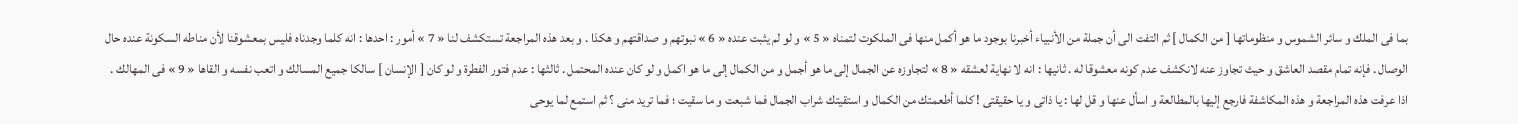بما فى الملك و سائر الشموس و منظوماتها [ من الكمال ] ثم التفت الى أن جملة من الأنبياء أخبرنا بوجود ما هو أكمل منها فى الملكوت لتمناه « 5 » و لو لم يثبت عنده « 6 » نبوتهم و صداقتهم و هكذا . و بعد هذه المراجعة تستكشف لنا « 7 » أمور : احدها : انه كلما وجدناه فليس بمعشوقنا لأن مناطه السكونة عنده حال الوصال . فإنه تمام مقصد العاشق و حيث تجاوز عنه لانكشف عدم كونه معشوقا له . ثانيها : انه لا نهاية لعشقه « 8 » لتجاوزه عن الجمال إلى ما هو أجمل و من الكمال إلى ما هو اكمل و لو كان عنده المحتمل . ثالثها : عدم فتور الفطرة و لو كان [ الإنسان ] سالكا جميع المسالك و اتعب نفسه و القاها « 9 » فى المهالك . اذا عرفت هذه المراجعة و هذه المكاشفة فارجع إليها بالمطالعة و اسأل عنها و قل لها : يا ذاتى و يا حقيقتى ! كلما أطعمتك من الكمال و استقيتك شراب الجمال فما شبعت و ما سقيت ؛ فما تريد منى ؟ ثم استمع لما يوحى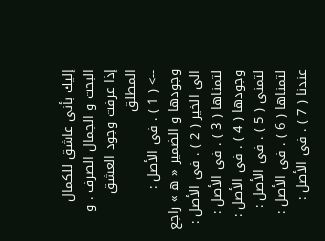إليك بأنى عاشق للكمال البحت و الجمال الصرف . و إذا عرفت وجود العشق المطلق
--> ( 1 ) . فى الأصل : وجودها و الضمير « ه » راجع الى الخير ( 2 ) . فى الأصل : لتمناها ( 3 ) . فى الأصل : وجودها ( 4 ) . فى الأصل : لتمنى ( 5 ) . فى الأصل : لتمناها ( 6 ) . فى الأصل : عندنا ( 7 ) . فى الأصل :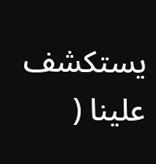يستكشف علينا (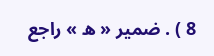8 ) . ضمير « ه » راجع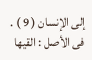إلى الإنسان ( 9 ) . فى الأصل : القيها